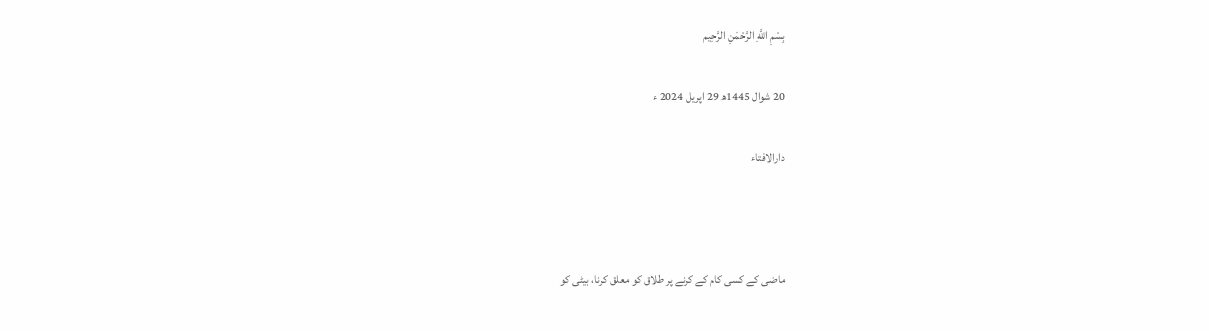بِسْمِ اللَّهِ الرَّحْمَنِ الرَّحِيم

20 شوال 1445ھ 29 اپریل 2024 ء

دارالافتاء



ماضی کے کسی کام کے کرنے پر طلاق کو معلق کرنا، بیٹی کو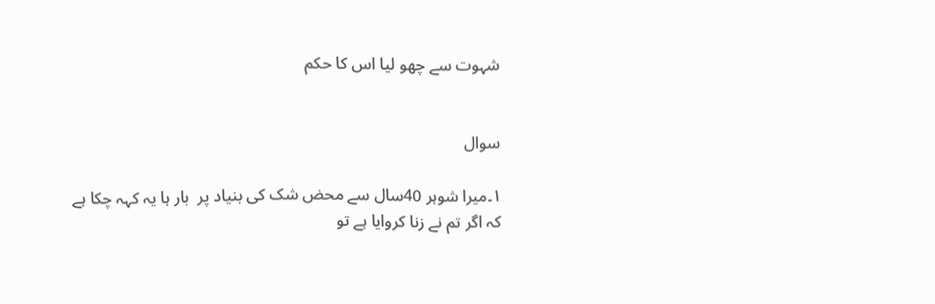شہوت سے چھو لیا اس کا حکم


سوال

۱۔میرا شوہر 40سال سے محض شک کی بنیاد پر  بار ہا یہ کہہ چکا ہے کہ اگر تم نے زنا کروایا ہے تو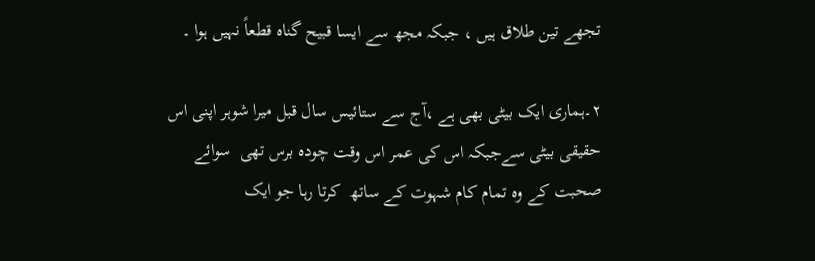تجھے تین طلاق ہیں ، جبکہ مجھ سے ایسا قبیح گناہ قطعاً نہیں ہوا ۔

۲۔ہماری ایک بیٹی بھی ہے ،آج سے ستائیس سال قبل میرا شوہر اپنی اس حقیقی بیٹی سےجبکہ اس کی عمر اس وقت چودہ برس تھی  سوائے صحبت کے وہ تمام کام شہوت کے ساتھ  کرتا رہا جو ایک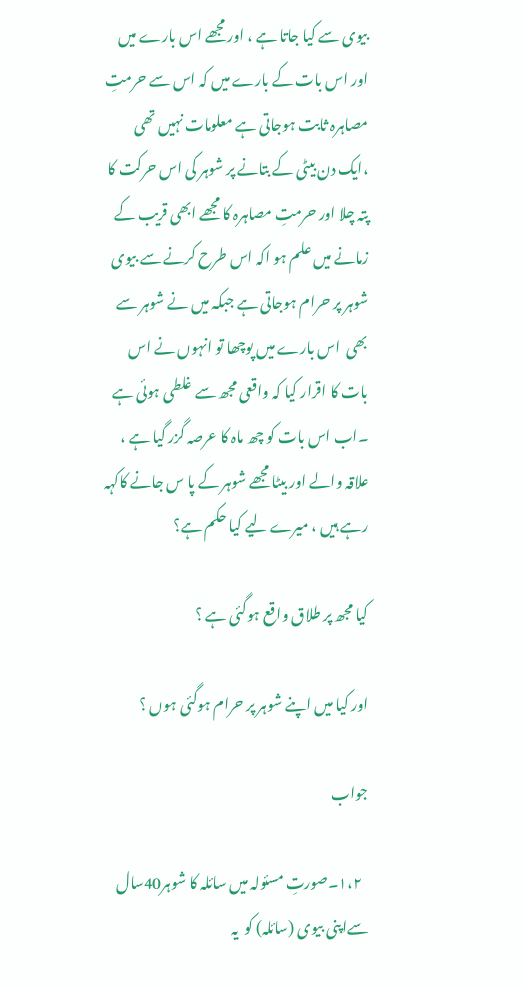بیوی سے کیا جاتا ہے ، اور مجھے اس بارے میں اور اس بات کے بارے میں کہ اس سے حرمتِ مصاہرہ ثابت ہوجاتی ہے معلومات نہیں تھی ،ایک دن بیٹی کے بتانے پر شوہر کی اس حرکت کا پتہ چلا اور حرمتِ مصاہرہ کا مجھے ابھی قریب کے زمانے میں علم ہو اکہ اس طرح کرنے سے بیوی شوہر پر حرام ہوجاتی ہے جبکہ میں نے شوہر سے بھی  اس بارے میں پوچھا تو انہوں نے اس بات کا اقرار کیا کہ واقعی مجھ سے غلطی ہوئی ہے ۔اب اس بات کو چھ ماہ کا عرصہ گزر گیا ہے ، علاقہ والے اور بیٹا مجھے شوہر کے پا س جانے کاکہہ رہے ہیں ، میرے لیے کیا حکم ہے؟

کیا مجھ پر طلاق واقع ہوگئی ہے ؟

اور کیا میں اپنے شوہر پر حرام ہوگئی ہوں ؟

جواب

  ۱،۲۔صورتِ مسئولہ میں سائلہ کا شوہر40سال  سےاپنی بیوی (سائلہ) کو  یہ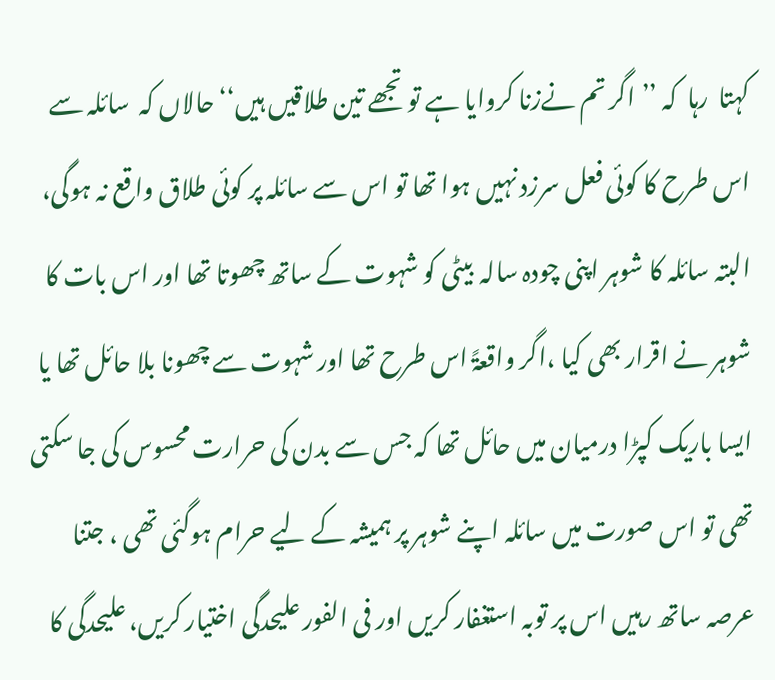کہتا  رہا  کہ ’’اگر تم نےزنا کروایا ہے تو تجھے تین طلاقیں ہیں‘‘ حالاں کہ  سائلہ سے اس طرح کا کوئی فعل سرزد نہیں ہوا تھا تو اس سے سائلہ پر کوئی طلاق واقع نہ ہوگی، البتہ سائلہ کا شوہر اپنی چودہ سالہ  بیٹی کو شہوت کے ساتھ چھوتا تھا اور اس بات کا شوہر نے اقرار بھی کیا ،اگر واقعۃً اس طرح تھا اور شہوت سے چھونا بلا حائل تھا یا ایسا باریک کپڑا درمیان میں حائل تھا کہ جس سے بدن کی حرارت محسوس کی جا سکتی تھی تو اس صورت میں سائلہ اپنے شوہر پر ہمیشہ کے لیے حرام ہوگئی تھی ، جتنا عرصہ ساتھ رہیں اس پر توبہ استغفار کریں اور فی الفور علیحدگی اختیار کریں، علیحدگی کا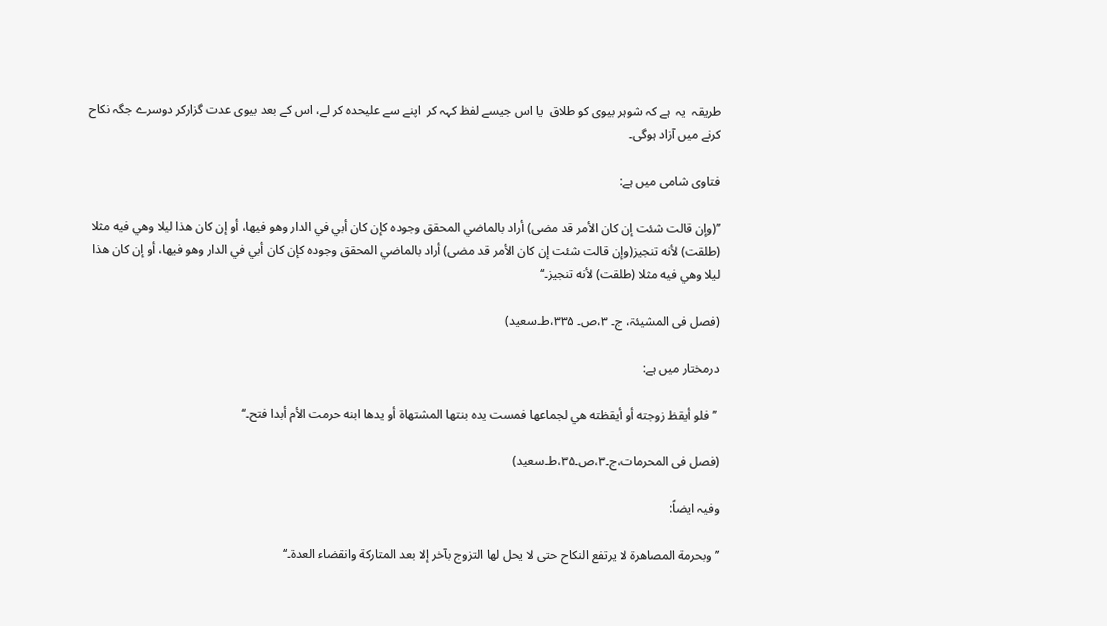طریقہ  یہ  ہے کہ شوہر بیوی کو طلاق  یا اس جیسے لفظ کہہ کر  اپنے سے علیحدہ کر لے، اس کے بعد بیوی عدت گزارکر دوسرے جگہ نکاح کرنے میں آزاد ہوگی۔

فتاوی شامی میں ہے:

’’(وإن قالت شئت إن كان الأمر قد مضى) أراد بالماضي المحقق وجوده كإن كان أبي في الدار وهو فيها، أو إن كان هذا ليلا وهي فيه مثلا (طلقت) لأنه ‌تنجيز(وإن قالت شئت إن كان الأمر قد مضى) أراد بالماضي المحقق وجوده كإن كان أبي في الدار وهو فيها، أو إن كان هذا ليلا وهي فيه مثلا (طلقت) لأنه ‌تنجيز۔‘‘

(فصل فی المشیئۃ، ج۔ ۳،ص۔ ۳۳۵،ط۔سعید)

درمختار میں ہے:

 ’’ فلو ‌أيقظ زوجته أو أيقظته هي لجماعها فمست يده بنتها المشتهاة أو يدها ابنه حرمت الأم أبدا فتح۔‘‘

(فصل فی المحرمات،ج۔۳،ص۔۳۵،ط۔سعید)

وفیہ ایضاً:

’’وبحرمة المصاهرة لا يرتفع النكاح حتى لا يحل لها التزوج بآخر إلا بعد ‌المتاركة وانقضاء العدة۔‘‘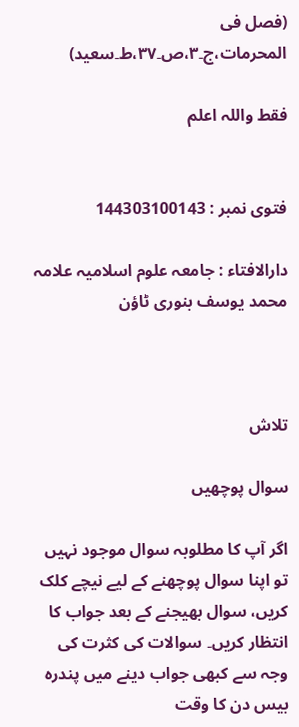(فصل فی المحرمات،ج۔۳،ص۔۳۷،ط۔سعید)

فقط واللہ اعلم


فتوی نمبر : 144303100143

دارالافتاء : جامعہ علوم اسلامیہ علامہ محمد یوسف بنوری ٹاؤن



تلاش

سوال پوچھیں

اگر آپ کا مطلوبہ سوال موجود نہیں تو اپنا سوال پوچھنے کے لیے نیچے کلک کریں، سوال بھیجنے کے بعد جواب کا انتظار کریں۔ سوالات کی کثرت کی وجہ سے کبھی جواب دینے میں پندرہ بیس دن کا وقت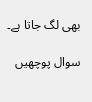بھی لگ جاتا ہے۔

سوال پوچھیں